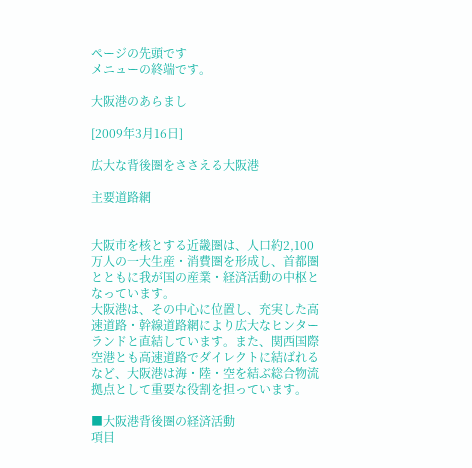ページの先頭です
メニューの終端です。

大阪港のあらまし

[2009年3月16日]

広大な背後圏をささえる大阪港

主要道路網


大阪市を核とする近畿圏は、人口約2,100万人の一大生産・消費圏を形成し、首都圏とともに我が国の産業・経済活動の中枢となっています。
大阪港は、その中心に位置し、充実した高速道路・幹線道路網により広大なヒンターランドと直結しています。また、関西国際空港とも高速道路でダイレクトに結ばれるなど、大阪港は海・陸・空を結ぶ総合物流拠点として重要な役割を担っています。

■大阪港背後圏の経済活動
項目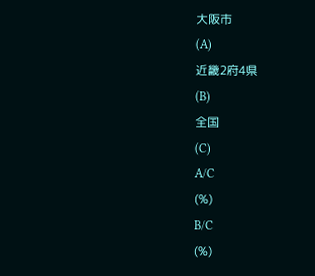大阪市
(A)
近畿2府4県
(B)
全国
(C)
A/C
(%)
B/C
(%)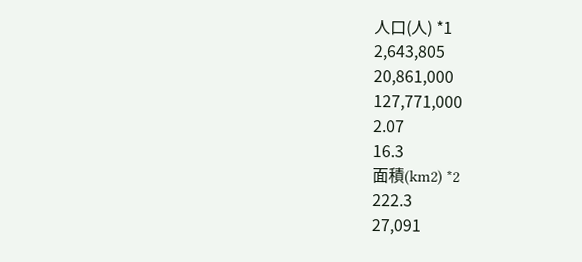人口(人) *1
2,643,805
20,861,000
127,771,000
2.07
16.3
面積(km2) *2
222.3
27,091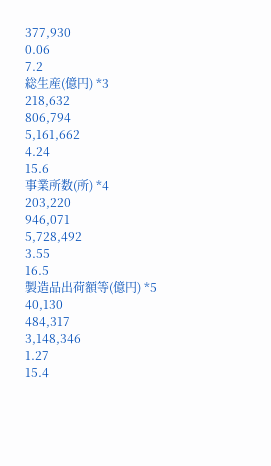377,930
0.06
7.2
総生産(億円) *3
218,632
806,794
5,161,662
4.24
15.6
事業所数(所) *4
203,220
946,071
5,728,492
3.55
16.5
製造品出荷額等(億円) *5
40,130
484,317
3,148,346
1.27
15.4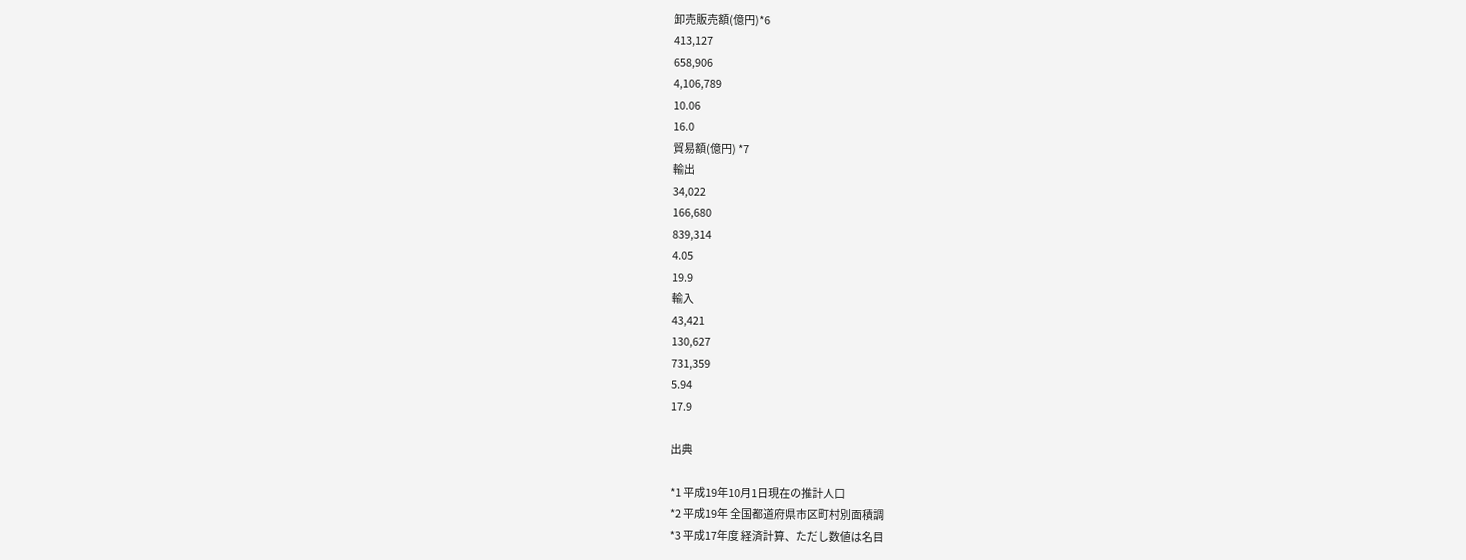卸売販売額(億円)*6
413,127
658,906
4,106,789
10.06
16.0
貿易額(億円) *7
輸出
34,022
166,680
839,314
4.05
19.9
輸入
43,421
130,627
731,359
5.94
17.9

出典

*1 平成19年10月1日現在の推計人口
*2 平成19年 全国都道府県市区町村別面積調
*3 平成17年度 経済計算、ただし数値は名目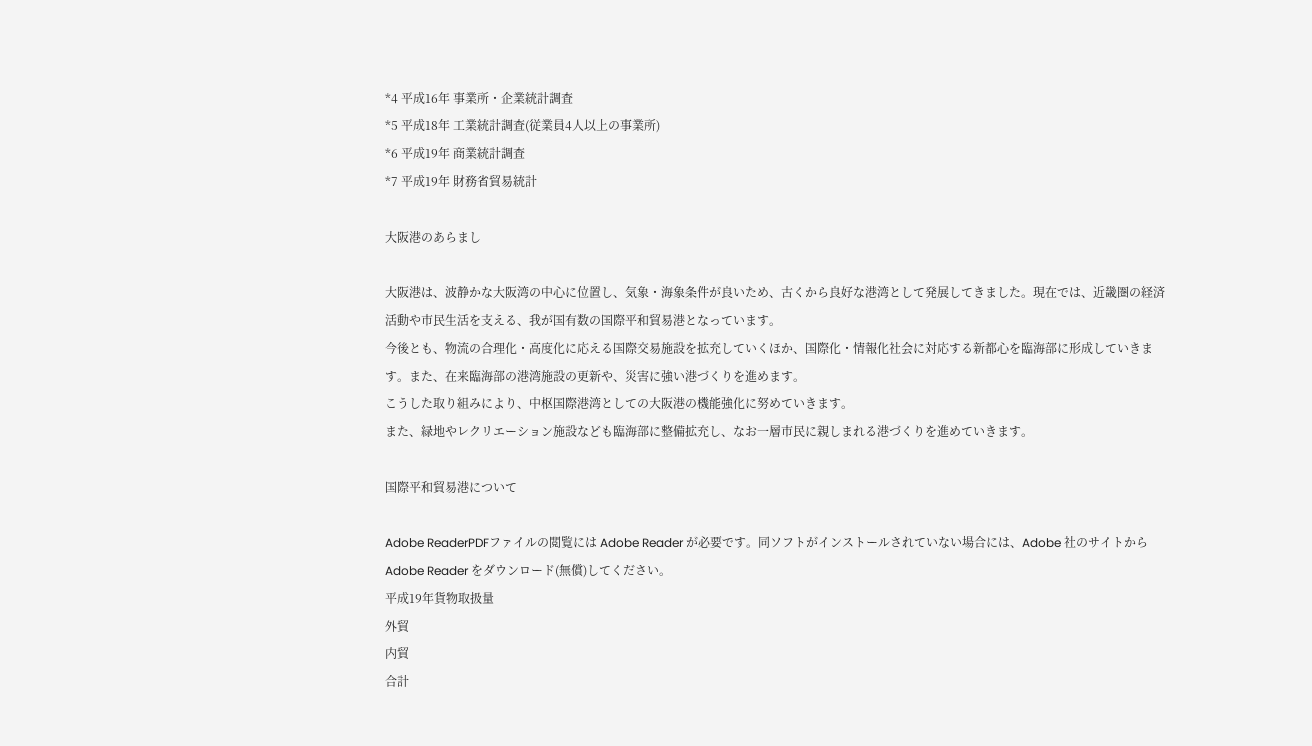*4 平成16年 事業所・企業統計調査
*5 平成18年 工業統計調査(従業員4人以上の事業所)
*6 平成19年 商業統計調査
*7 平成19年 財務省貿易統計

大阪港のあらまし

大阪港は、波静かな大阪湾の中心に位置し、気象・海象条件が良いため、古くから良好な港湾として発展してきました。現在では、近畿圏の経済活動や市民生活を支える、我が国有数の国際平和貿易港となっています。
今後とも、物流の合理化・高度化に応える国際交易施設を拡充していくほか、国際化・情報化社会に対応する新都心を臨海部に形成していきます。また、在来臨海部の港湾施設の更新や、災害に強い港づくりを進めます。
こうした取り組みにより、中枢国際港湾としての大阪港の機能強化に努めていきます。
また、緑地やレクリエーション施設なども臨海部に整備拡充し、なお一層市民に親しまれる港づくりを進めていきます。

国際平和貿易港について

Adobe ReaderPDFファイルの閲覧には Adobe Reader が必要です。同ソフトがインストールされていない場合には、Adobe 社のサイトから Adobe Reader をダウンロード(無償)してください。
平成19年貨物取扱量
外貿
内貿
合計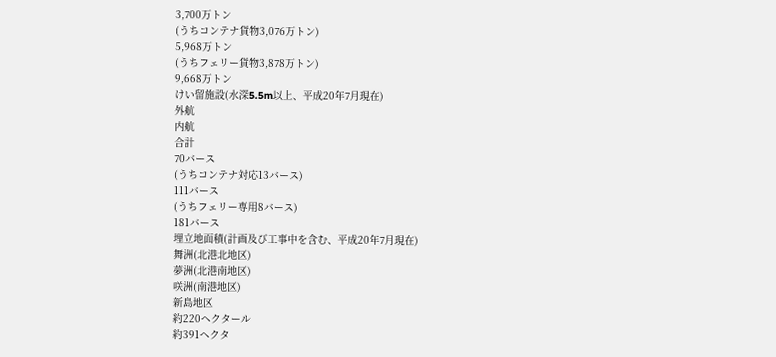3,700万トン
(うちコンテナ貨物3,076万トン)
5,968万トン
(うちフェリー貨物3,878万トン)
9,668万トン
けい留施設(水深5.5m以上、平成20年7月現在)
外航
内航
合計
70バース
(うちコンテナ対応13バース)
111バース
(うちフェリー専用8バース)
181バース
埋立地面積(計画及び工事中を含む、平成20年7月現在)
舞洲(北港北地区)
夢洲(北港南地区)
咲洲(南港地区)
新島地区
約220ヘクタール
約391ヘクタ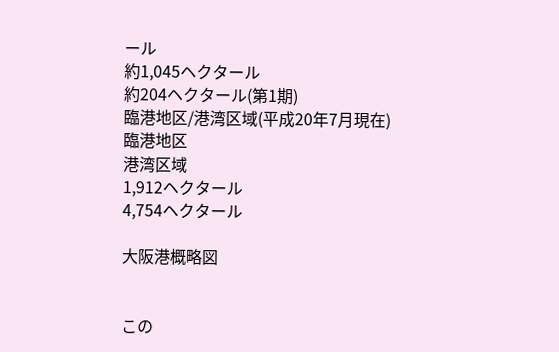ール
約1,045ヘクタール
約204ヘクタール(第1期)
臨港地区/港湾区域(平成20年7月現在)
臨港地区
港湾区域
1,912ヘクタール
4,754ヘクタール

大阪港概略図


この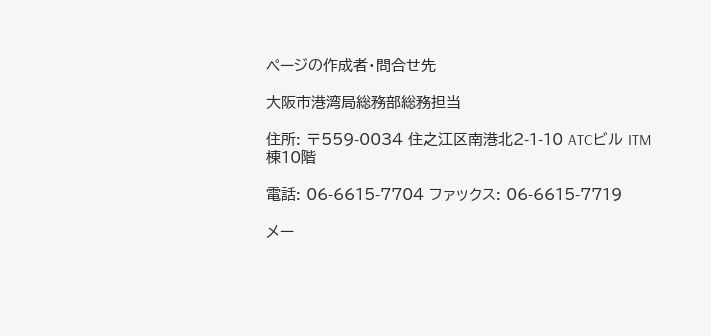ページの作成者・問合せ先

大阪市港湾局総務部総務担当

住所: 〒559-0034 住之江区南港北2-1-10 ATCビル ITM棟10階

電話: 06-6615-7704 ファックス: 06-6615-7719

メー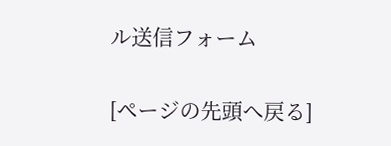ル送信フォーム

[ページの先頭へ戻る]